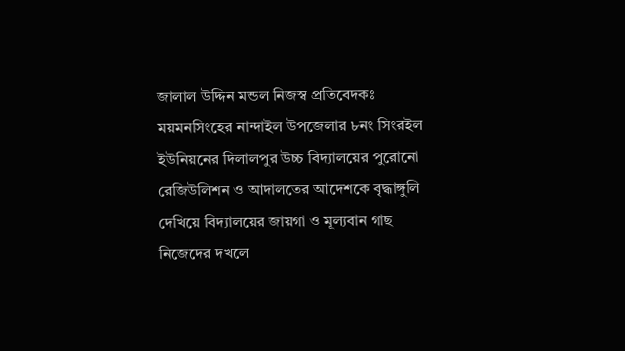জালাল উদ্দিন মন্ডল নিজস্ব প্রতিবেদকঃ
ময়মনসিংহের নান্দাইল উপজেলার ৮নং সিংরইল ইউনিয়নের দিলালপুর উচ্চ বিদ্যালয়ের পুরোনো রেজিউলিশন ও আদালতের আদেশকে বৃদ্ধাঙ্গুলি দেখিয়ে বিদ্যালয়ের জায়গা ও মূল্যবান গাছ নিজেদের দখলে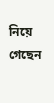নিয়ে গেছেন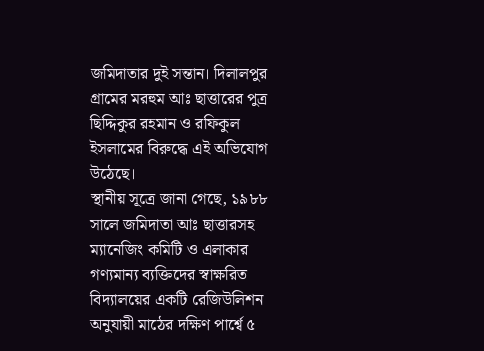জমিদাতার দুই সন্তান। দিলালপুর গ্রামের মরহুম আঃ ছাত্তারের পুত্র ছিদ্দিকুর রহমান ও রফিকুল ইসলামের বিরুদ্ধে এই অভিযোগ উঠেছে।
স্থানীয় সূত্রে জানা গেছে, ১৯৮৮ সালে জমিদাতা আঃ ছাত্তারসহ ম্যানেজিং কমিটি ও এলাকার গণ্যমান্য ব্যক্তিদের স্বাক্ষরিত বিদ্যালয়ের একটি রেজিউলিশন অনুযায়ী মাঠের দক্ষিণ পার্শ্বে ৫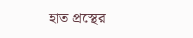হাত প্রস্থের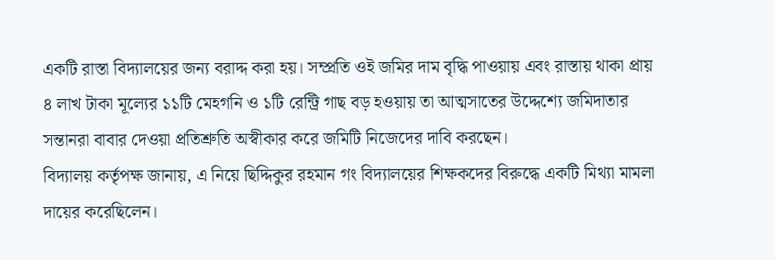একটি রাস্তা বিদ্যালয়ের জন্য বরাদ্দ করা হয়। সম্প্রতি ওই জমির দাম বৃদ্ধি পাওয়ায় এবং রাস্তায় থাকা প্রায় ৪ লাখ টাকা মূল্যের ১১টি মেহগনি ও ১টি রেন্ট্রি গাছ বড় হওয়ায় তা আত্মসাতের উদ্দেশ্যে জমিদাতার সন্তানরা বাবার দেওয়া প্রতিশ্রুতি অস্বীকার করে জমিটি নিজেদের দাবি করছেন।
বিদ্যালয় কর্তৃপক্ষ জানায়, এ নিয়ে ছিদ্দিকুর রহমান গং বিদ্যালয়ের শিক্ষকদের বিরুদ্ধে একটি মিথ্যা মামলা দায়ের করেছিলেন।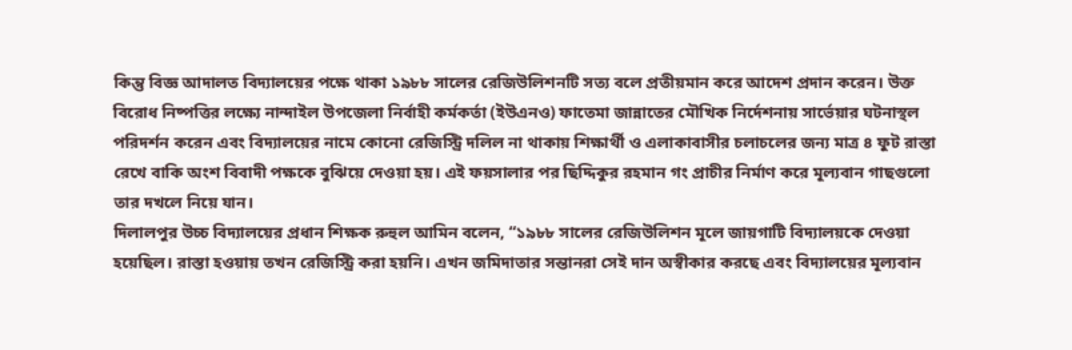কিন্তু বিজ্ঞ আদালত বিদ্যালয়ের পক্ষে থাকা ১৯৮৮ সালের রেজিউলিশনটি সত্য বলে প্রতীয়মান করে আদেশ প্রদান করেন। উক্ত বিরোধ নিষ্পত্তির লক্ষ্যে নান্দাইল উপজেলা নির্বাহী কর্মকর্তা (ইউএনও) ফাতেমা জান্নাতের মৌখিক নির্দেশনায় সার্ভেয়ার ঘটনাস্থল পরিদর্শন করেন এবং বিদ্যালয়ের নামে কোনো রেজিস্ট্রি দলিল না থাকায় শিক্ষার্থী ও এলাকাবাসীর চলাচলের জন্য মাত্র ৪ ফুট রাস্তা রেখে বাকি অংশ বিবাদী পক্ষকে বুঝিয়ে দেওয়া হয়। এই ফয়সালার পর ছিদ্দিকুর রহমান গং প্রাচীর নির্মাণ করে মূল্যবান গাছগুলো তার দখলে নিয়ে যান।
দিলালপুর উচ্চ বিদ্যালয়ের প্রধান শিক্ষক রুহুল আমিন বলেন, “১৯৮৮ সালের রেজিউলিশন মূলে জায়গাটি বিদ্যালয়কে দেওয়া হয়েছিল। রাস্তা হওয়ায় তখন রেজিস্ট্রি করা হয়নি। এখন জমিদাতার সন্তানরা সেই দান অস্বীকার করছে এবং বিদ্যালয়ের মূল্যবান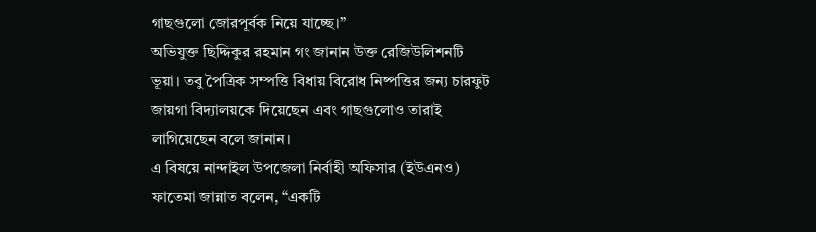গাছগুলো জোরপূর্বক নিয়ে যাচ্ছে।”
অভিযুক্ত ছিদ্দিকুর রহমান গং জানান উক্ত রেজিউলিশনটি ভূয়া। তবু পৈত্রিক সম্পত্তি বিধায় বিরোধ নিষ্পত্তির জন্য চারফুট জায়গা বিদ্যালয়কে দিয়েছেন এবং গাছগুলোও তারাই লাগিয়েছেন বলে জানান।
এ বিষয়ে নান্দাইল উপজেলা নির্বাহী অফিসার (ইউএনও) ফাতেমা জান্নাত বলেন, “একটি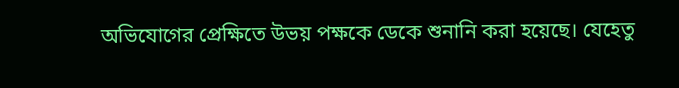অভিযোগের প্রেক্ষিতে উভয় পক্ষকে ডেকে শুনানি করা হয়েছে। যেহেতু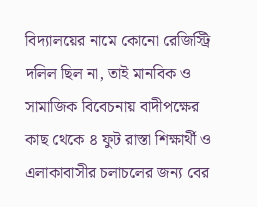বিদ্যালয়ের নামে কোনো রেজিস্ট্রি দলিল ছিল না, তাই মানবিক ও সামাজিক বিবেচনায় বাদীপক্ষের কাছ থেকে ৪ ফুট রাস্তা শিক্ষার্থী ও এলাকাবাসীর চলাচলের জন্য বের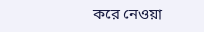করে নেওয়া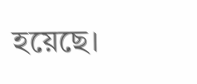হয়েছে।